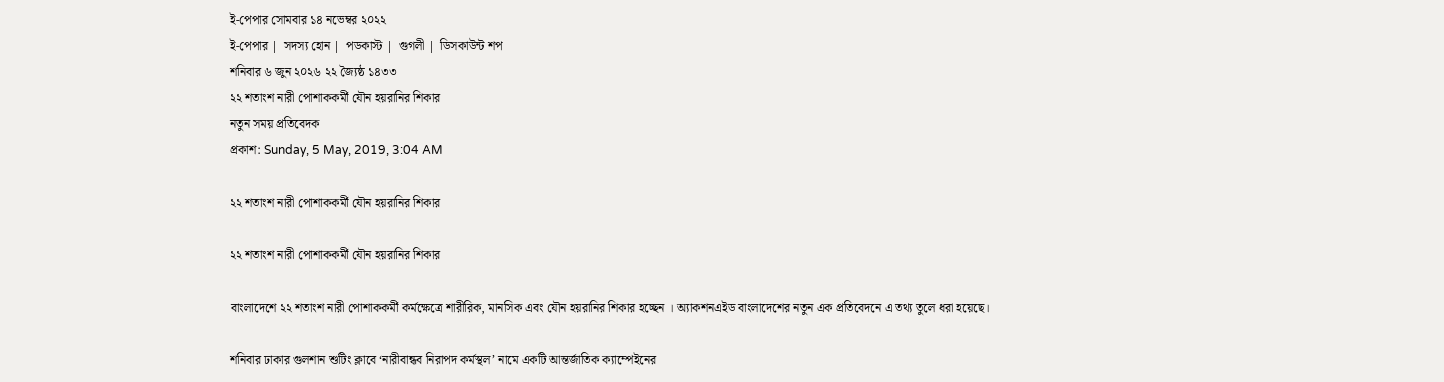ই-পেপার সোমবার ১৪ নভেম্বর ২০২২
ই-পেপার |  সদস্য হোন |  পডকাস্ট |  গুগলী |  ডিসকাউন্ট শপ
শনিবার ৬ জুন ২০২৬ ২২ জ্যৈষ্ঠ ১৪৩৩
২২ শতাংশ নারী পোশাককর্মী যৌন হয়রানির শিকার
নতুন সময় প্রতিবেদক
প্রকাশ: Sunday, 5 May, 2019, 3:04 AM

২২ শতাংশ নারী পোশাককর্মী যৌন হয়রানির শিকার

২২ শতাংশ নারী পোশাককর্মী যৌন হয়রানির শিকার

বাংলাদেশে ২২ শতাংশ নারী পোশাককর্মী কর্মক্ষেত্রে শারীরিক, মানসিক এবং যৌন হয়রানির শিকার হচ্ছেন । অ্যাকশনএইড বাংলাদেশের নতুন এক প্রতিবেদনে এ তথ্য তুলে ধরা হয়েছে।

শনিবার ঢাকার গুলশান শুটিং ক্লাবে ‘নারীবান্ধব নিরাপদ কর্মস্থল’ নামে একটি আন্তর্জাতিক ক্যাম্পেইনের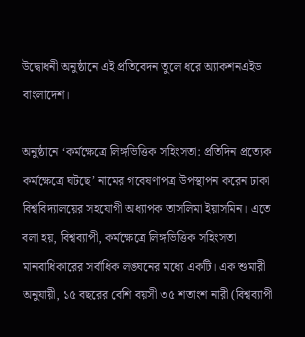উদ্বোধনী অনুষ্ঠানে এই প্রতিবেদন তুলে ধরে অ্যাকশনএইড বাংলাদেশ।

অনুষ্ঠানে ‘কর্মক্ষেত্রে লিঙ্গভিত্তিক সহিংসতা: প্রতিদিন প্রত্যেক কর্মক্ষেত্রে ঘটছে’ নামের গবেষণাপত্র উপস্থাপন করেন ঢাকা বিশ্ববিদ্যালয়ের সহযোগী অধ্যাপক তাসলিমা ইয়াসমিন। এতে বলা হয়, বিশ্বব্যাপী, কর্মক্ষেত্রে লিঙ্গভিত্তিক সহিংসতা মানবাধিকারের সর্বাধিক লঙ্ঘনের মধ্যে একটি। এক শুমারী অনুযায়ী, ১৫ বছরের বেশি বয়সী ৩৫ শতাংশ নারী (বিশ্বব্যাপী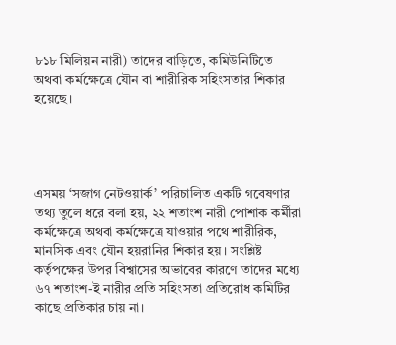৮১৮ মিলিয়ন নারী) তাদের বাড়িতে, কমিউনিটিতে অথবা কর্মক্ষেত্রে যৌন বা শারীরিক সহিংসতার শিকার হয়েছে।




এসময় ‘সজাগ নেটওয়ার্ক’ পরিচালিত একটি গবেষণার তথ্য তুলে ধরে বলা হয়, ২২ শতাংশ নারী পোশাক কর্মীরা কর্মক্ষেত্রে অথবা কর্মক্ষেত্রে যাওয়ার পথে শারীরিক, মানসিক এবং যৌন হয়রানির শিকার হয়। সংশ্লিষ্ট কর্তৃপক্ষের উপর বিশ্বাসের অভাবের কারণে তাদের মধ্যে ৬৭ শতাংশ-ই নারীর প্রতি সহিংসতা প্রতিরোধ কমিটির কাছে প্রতিকার চায় না।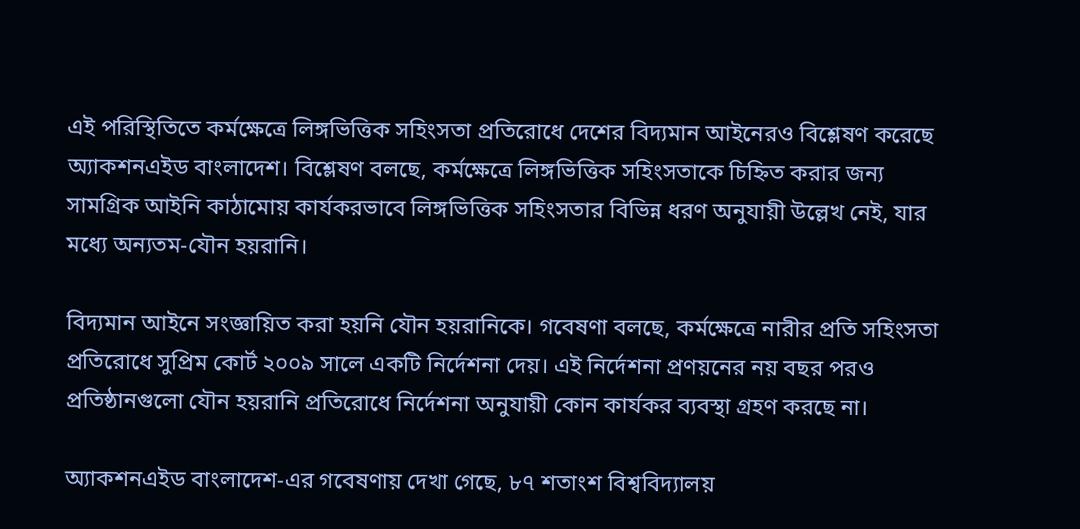এই পরিস্থিতিতে কর্মক্ষেত্রে লিঙ্গভিত্তিক সহিংসতা প্রতিরোধে দেশের বিদ্যমান আইনেরও বিশ্লেষণ করেছে অ্যাকশনএইড বাংলাদেশ। বিশ্লেষণ বলছে, কর্মক্ষেত্রে লিঙ্গভিত্তিক সহিংসতাকে চিহ্নিত করার জন্য সামগ্রিক আইনি কাঠামোয় কার্যকরভাবে লিঙ্গভিত্তিক সহিংসতার বিভিন্ন ধরণ অনুযায়ী উল্লেখ নেই, যার মধ্যে অন্যতম-যৌন হয়রানি।

বিদ্যমান আইনে সংজ্ঞায়িত করা হয়নি যৌন হয়রানিকে। গবেষণা বলছে, কর্মক্ষেত্রে নারীর প্রতি সহিংসতা প্রতিরোধে সুপ্রিম কোর্ট ২০০৯ সালে একটি নির্দেশনা দেয়। এই নির্দেশনা প্রণয়নের নয় বছর পরও প্রতিষ্ঠানগুলো যৌন হয়রানি প্রতিরোধে নির্দেশনা অনুযায়ী কোন কার্যকর ব্যবস্থা গ্রহণ করছে না।

অ্যাকশনএইড বাংলাদেশ-এর গবেষণায় দেখা গেছে, ৮৭ শতাংশ বিশ্ববিদ্যালয়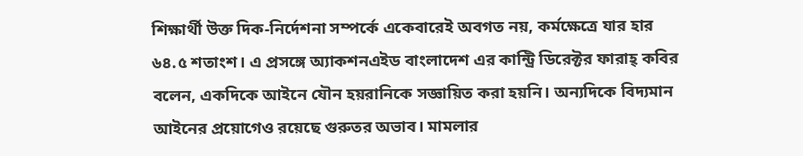শিক্ষার্থী উক্ত দিক-নির্দেশনা সম্পর্কে একেবারেই অবগত নয়, কর্মক্ষেত্রে যার হার ৬৪.৫ শতাংশ। এ প্রসঙ্গে অ্যাকশনএইড বাংলাদেশ এর কান্ট্রি ডিরেক্টর ফারাহ্‌ কবির বলেন, একদিকে আইনে যৌন হয়রানিকে সজ্ঞায়িত করা হয়নি। অন্যদিকে বিদ্যমান আইনের প্রয়োগেও রয়েছে গুরুতর অভাব। মামলার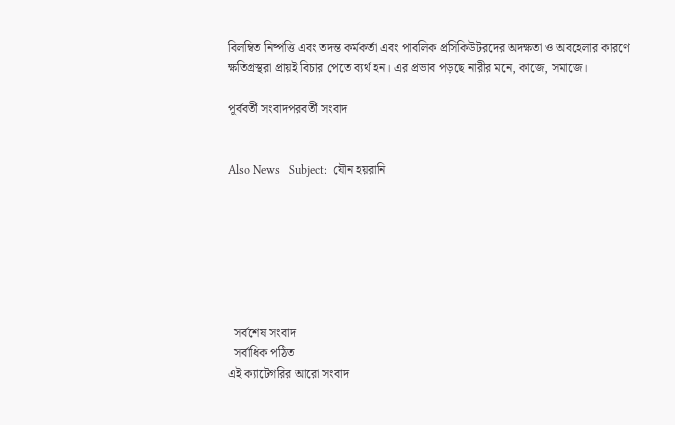বিলম্বিত নিষ্পত্তি এবং তদন্ত কর্মকর্তা এবং পাবলিক প্রসিকিউটরদের অদক্ষতা ও অবহেলার কারণে ক্ষতিগ্রস্থরা প্রায়ই বিচার পেতে ব্যর্থ হন। এর প্রভাব পড়ছে নারীর মনে, কাজে, সমাজে।

পূর্ববর্তী সংবাদপরবর্তী সংবাদ


Also News   Subject:  যৌন হয়রানি







  সর্বশেষ সংবাদ
  সর্বাধিক পঠিত
এই ক্যাটেগরির আরো সংবাদ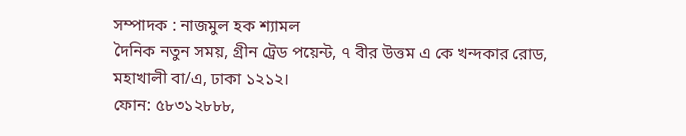সম্পাদক : নাজমুল হক শ্যামল
দৈনিক নতুন সময়, গ্রীন ট্রেড পয়েন্ট, ৭ বীর উত্তম এ কে খন্দকার রোড, মহাখালী বা/এ, ঢাকা ১২১২।
ফোন: ৫৮৩১২৮৮৮,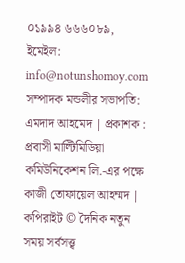০১৯৯৪ ৬৬৬০৮৯, ইমেইল: info@notunshomoy.com
সম্পাদক মন্ডলীর সভাপতি: এমদাদ আহমেদ | প্রকাশক : প্রবাসী মাল্টিমিডিয়া কমিউনিকেশন লি.-এর পক্ষে কাজী তোফায়েল আহম্মদ | কপিরাইট © দৈনিক নতুন সময় সর্বসত্ত্ব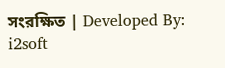সংরক্ষিত | Developed By: i2soft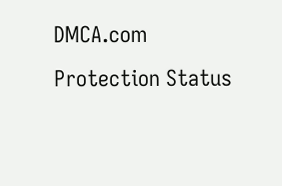DMCA.com Protection Status